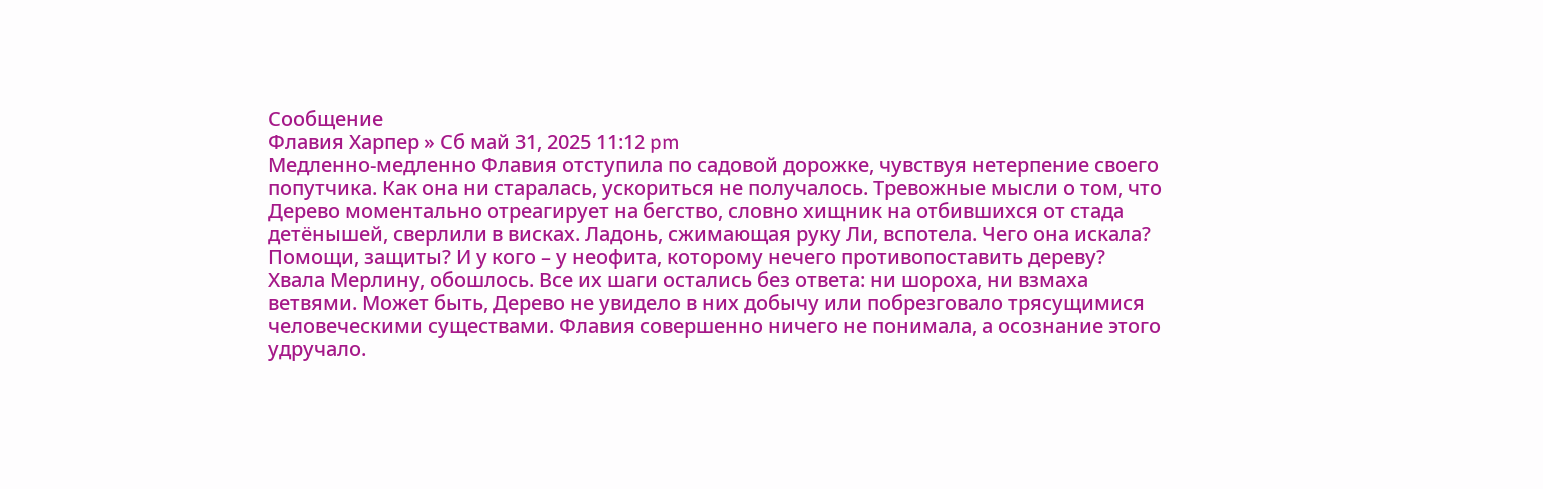Сообщение
Флавия Харпер » Сб май 31, 2025 11:12 pm
Медленно-медленно Флавия отступила по садовой дорожке, чувствуя нетерпение своего попутчика. Как она ни старалась, ускориться не получалось. Тревожные мысли о том, что Дерево моментально отреагирует на бегство, словно хищник на отбившихся от стада детёнышей, сверлили в висках. Ладонь, сжимающая руку Ли, вспотела. Чего она искала? Помощи, защиты? И у кого – у неофита, которому нечего противопоставить дереву?
Хвала Мерлину, обошлось. Все их шаги остались без ответа: ни шороха, ни взмаха ветвями. Может быть, Дерево не увидело в них добычу или побрезговало трясущимися человеческими существами. Флавия совершенно ничего не понимала, а осознание этого удручало.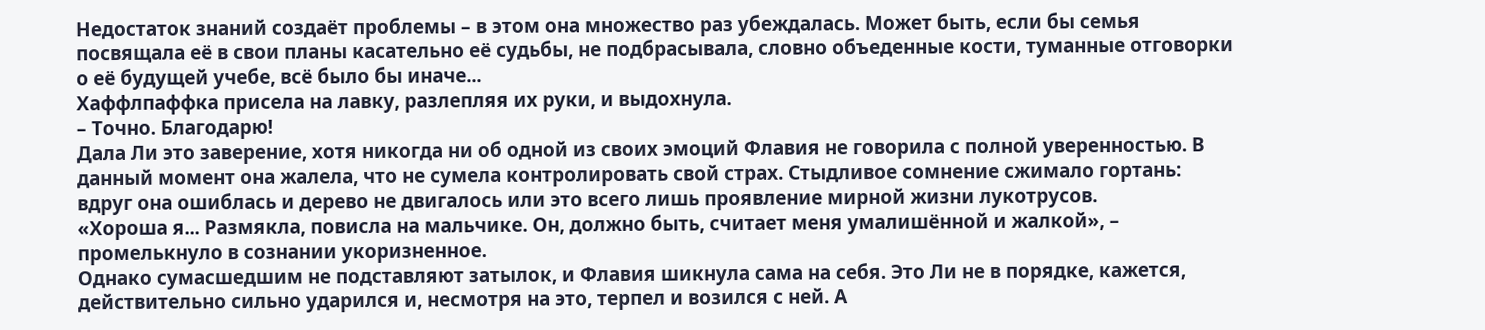Недостаток знаний создаёт проблемы – в этом она множество раз убеждалась. Может быть, если бы семья посвящала её в свои планы касательно её судьбы, не подбрасывала, словно объеденные кости, туманные отговорки о её будущей учебе, всё было бы иначе...
Хаффлпаффка присела на лавку, разлепляя их руки, и выдохнула.
– Точно. Благодарю!
Дала Ли это заверение, хотя никогда ни об одной из своих эмоций Флавия не говорила с полной уверенностью. В данный момент она жалела, что не сумела контролировать свой страх. Стыдливое сомнение сжимало гортань: вдруг она ошиблась и дерево не двигалось или это всего лишь проявление мирной жизни лукотрусов.
«Хороша я... Размякла, повисла на мальчике. Он, должно быть, считает меня умалишённой и жалкой», – промелькнуло в сознании укоризненное.
Однако сумасшедшим не подставляют затылок, и Флавия шикнула сама на себя. Это Ли не в порядке, кажется, действительно сильно ударился и, несмотря на это, терпел и возился с ней. А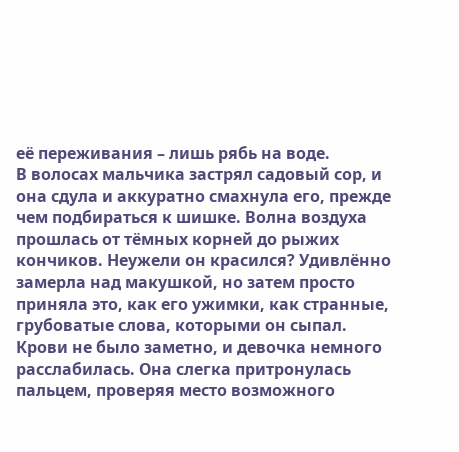её переживания – лишь рябь на воде.
В волосах мальчика застрял садовый сор, и она сдула и аккуратно смахнула его, прежде чем подбираться к шишке. Волна воздуха прошлась от тёмных корней до рыжих кончиков. Неужели он красился? Удивлённо замерла над макушкой, но затем просто приняла это, как его ужимки, как странные, грубоватые слова, которыми он сыпал.
Крови не было заметно, и девочка немного расслабилась. Она слегка притронулась пальцем, проверяя место возможного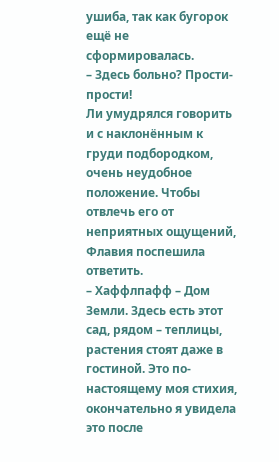ушиба, так как бугорок ещё не сформировалась.
– Здесь больно? Прости-прости!
Ли умудрялся говорить и с наклонённым к груди подбородком, очень неудобное положение. Чтобы отвлечь его от неприятных ощущений, Флавия поспешила ответить.
– Хаффлпафф – Дом Земли. Здесь есть этот сад, рядом – теплицы, растения стоят даже в гостиной. Это по-настоящему моя стихия, окончательно я увидела это после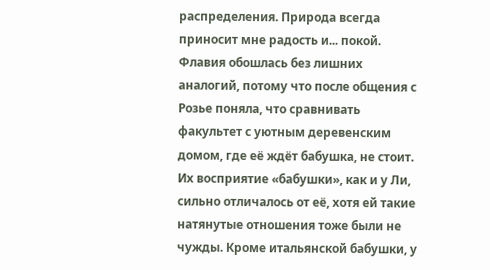распределения. Природа всегда приносит мне радость и... покой.
Флавия обошлась без лишних аналогий, потому что после общения с Розье поняла, что сравнивать факультет с уютным деревенским домом, где её ждёт бабушка, не стоит. Их восприятие «бабушки», как и у Ли, сильно отличалось от её, хотя ей такие натянутые отношения тоже были не чужды. Кроме итальянской бабушки, у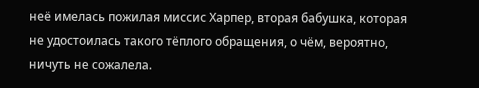неё имелась пожилая миссис Харпер, вторая бабушка, которая не удостоилась такого тёплого обращения, о чём, вероятно, ничуть не сожалела.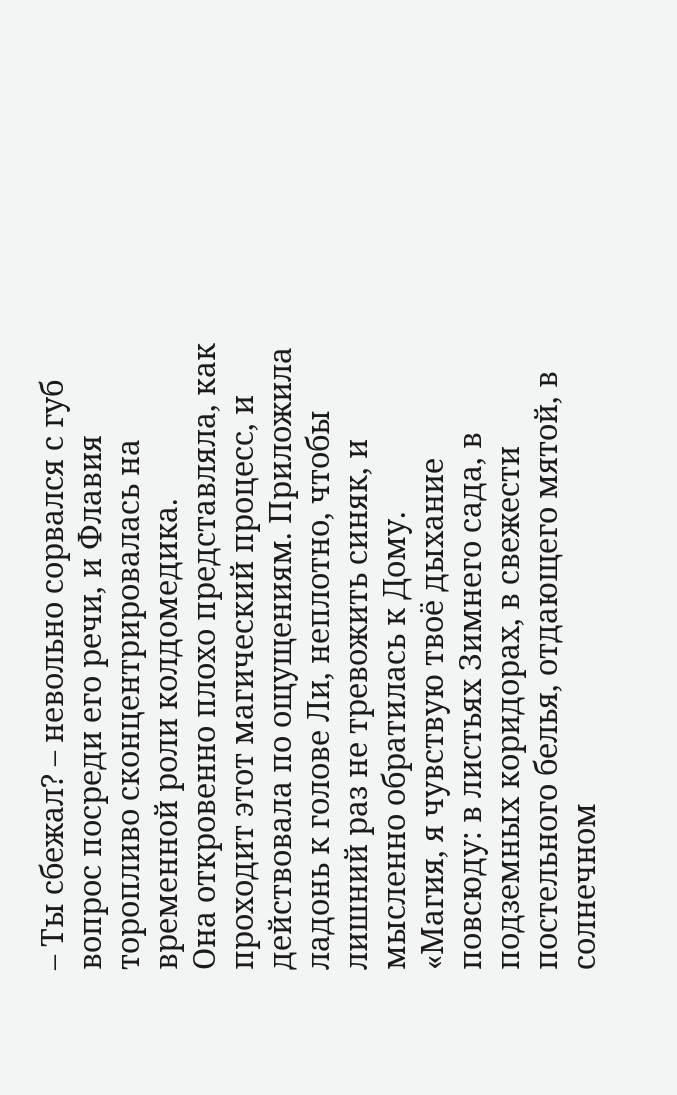– Ты сбежал? – невольно сорвался с губ вопрос посреди его речи, и Флавия торопливо сконцентрировалась на временной роли колдомедика.
Она откровенно плохо представляла, как проходит этот магический процесс, и действовала по ощущениям. Приложила ладонь к голове Ли, неплотно, чтобы лишний раз не тревожить синяк, и мысленно обратилась к Дому.
«Магия, я чувствую твоё дыхание повсюду: в листьях Зимнего сада, в подземных коридорах, в свежести постельного белья, отдающего мятой, в солнечном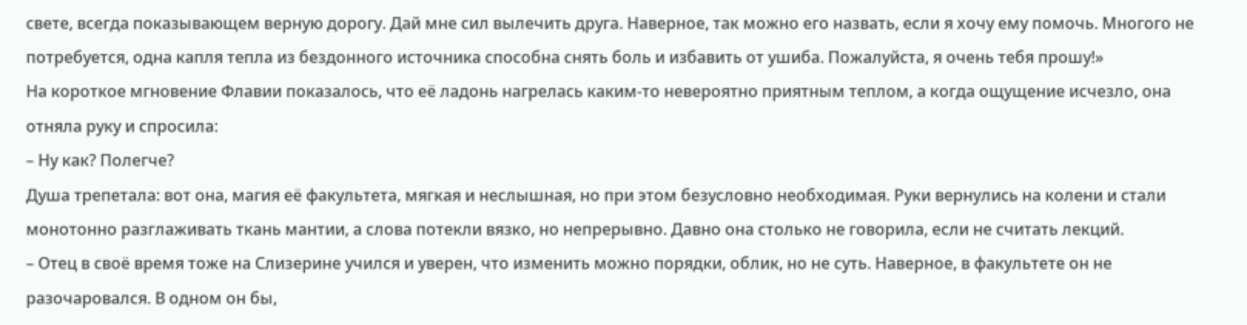свете, всегда показывающем верную дорогу. Дай мне сил вылечить друга. Наверное, так можно его назвать, если я хочу ему помочь. Многого не потребуется, одна капля тепла из бездонного источника способна снять боль и избавить от ушиба. Пожалуйста, я очень тебя прошу!»
На короткое мгновение Флавии показалось, что её ладонь нагрелась каким-то невероятно приятным теплом, а когда ощущение исчезло, она отняла руку и спросила:
– Ну как? Полегче?
Душа трепетала: вот она, магия её факультета, мягкая и неслышная, но при этом безусловно необходимая. Руки вернулись на колени и стали монотонно разглаживать ткань мантии, а слова потекли вязко, но непрерывно. Давно она столько не говорила, если не считать лекций.
– Отец в своё время тоже на Слизерине учился и уверен, что изменить можно порядки, облик, но не суть. Наверное, в факультете он не разочаровался. В одном он бы,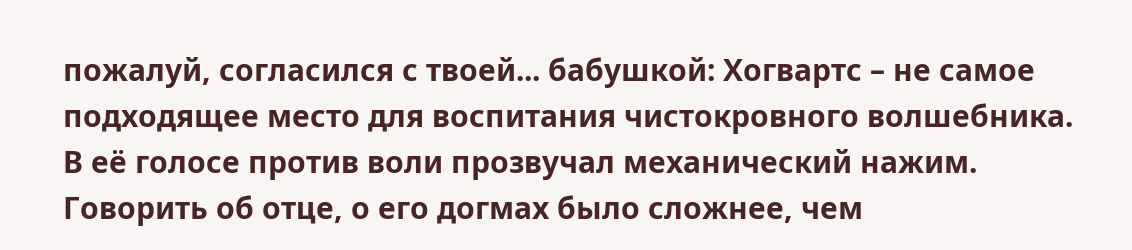пожалуй, согласился с твоей... бабушкой: Хогвартс – не самое подходящее место для воспитания чистокровного волшебника.
В её голосе против воли прозвучал механический нажим. Говорить об отце, о его догмах было сложнее, чем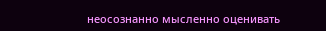неосознанно мысленно оценивать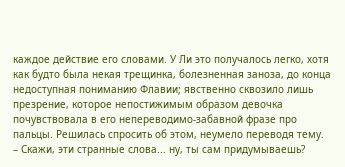каждое действие его словами. У Ли это получалось легко, хотя как будто была некая трещинка, болезненная заноза, до конца недоступная пониманию Флавии; явственно сквозило лишь презрение, которое непостижимым образом девочка почувствовала в его непереводимо-забавной фразе про пальцы. Решилась спросить об этом, неумело переводя тему.
– Скажи, эти странные слова... ну, ты сам придумываешь?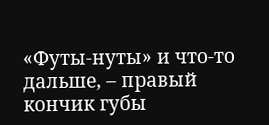«Футы-нуты» и что-то дальше, – правый кончик губы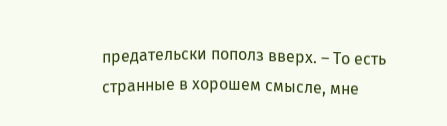предательски пополз вверх. – То есть странные в хорошем смысле, мне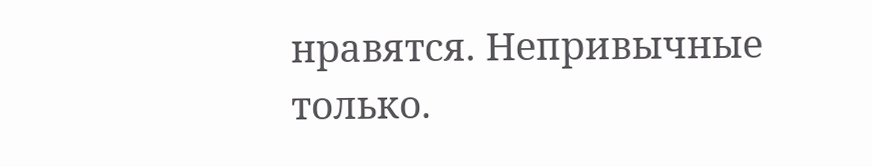нравятся. Непривычные только.